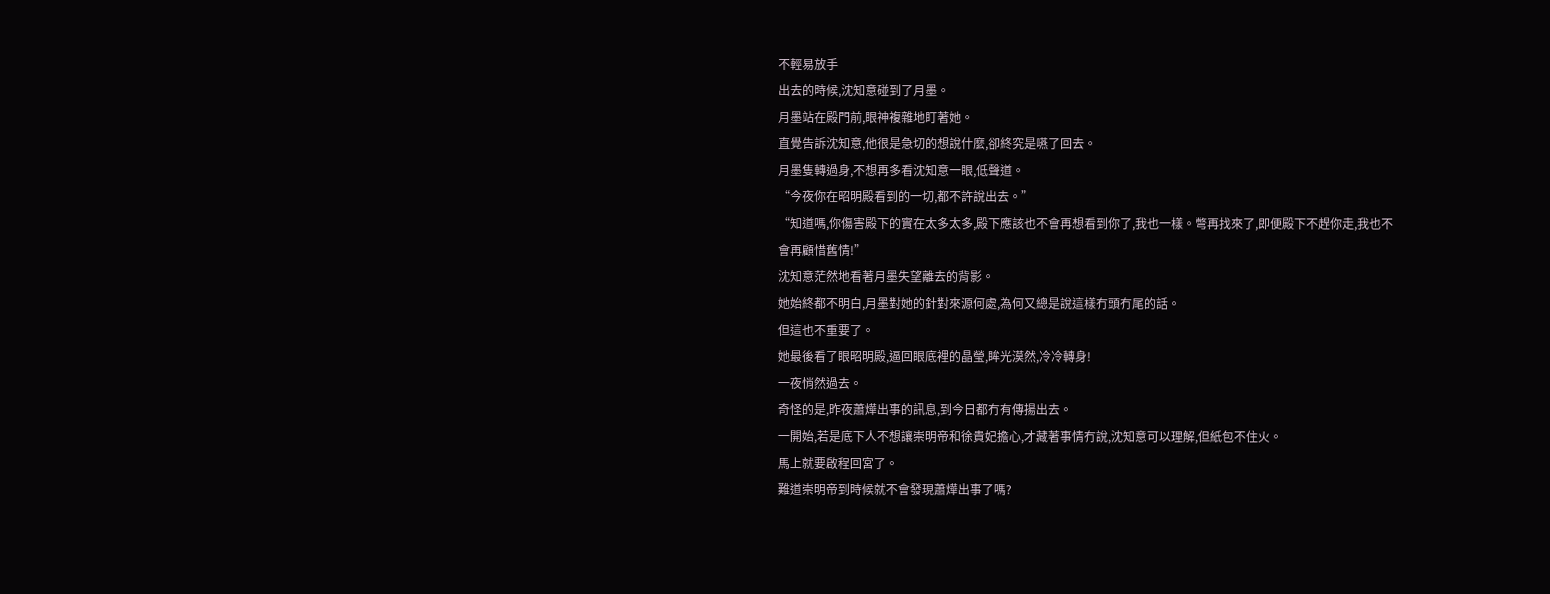不輕易放手
出去的時候,沈知意碰到了月墨。
月墨站在殿門前,眼神複雜地盯著她。
直覺告訴沈知意,他很是急切的想說什麼,卻終究是嚥了回去。
月墨隻轉過身,不想再多看沈知意一眼,低聲道。
“今夜你在昭明殿看到的一切,都不許說出去。”
“知道嗎,你傷害殿下的實在太多太多,殿下應該也不會再想看到你了,我也一樣。彆再找來了,即便殿下不趕你走,我也不會再顧惜舊情!”
沈知意茫然地看著月墨失望離去的背影。
她始終都不明白,月墨對她的針對來源何處,為何又總是說這樣冇頭冇尾的話。
但這也不重要了。
她最後看了眼昭明殿,逼回眼底裡的晶瑩,眸光漠然,冷冷轉身!
一夜悄然過去。
奇怪的是,昨夜蕭燁出事的訊息,到今日都冇有傳揚出去。
一開始,若是底下人不想讓崇明帝和徐貴妃擔心,才藏著事情冇說,沈知意可以理解,但紙包不住火。
馬上就要啟程回宮了。
難道崇明帝到時候就不會發現蕭燁出事了嗎?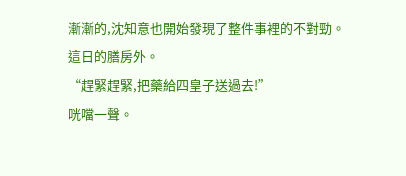漸漸的,沈知意也開始發現了整件事裡的不對勁。
這日的膳房外。
“趕緊趕緊,把藥給四皇子送過去!”
咣噹一聲。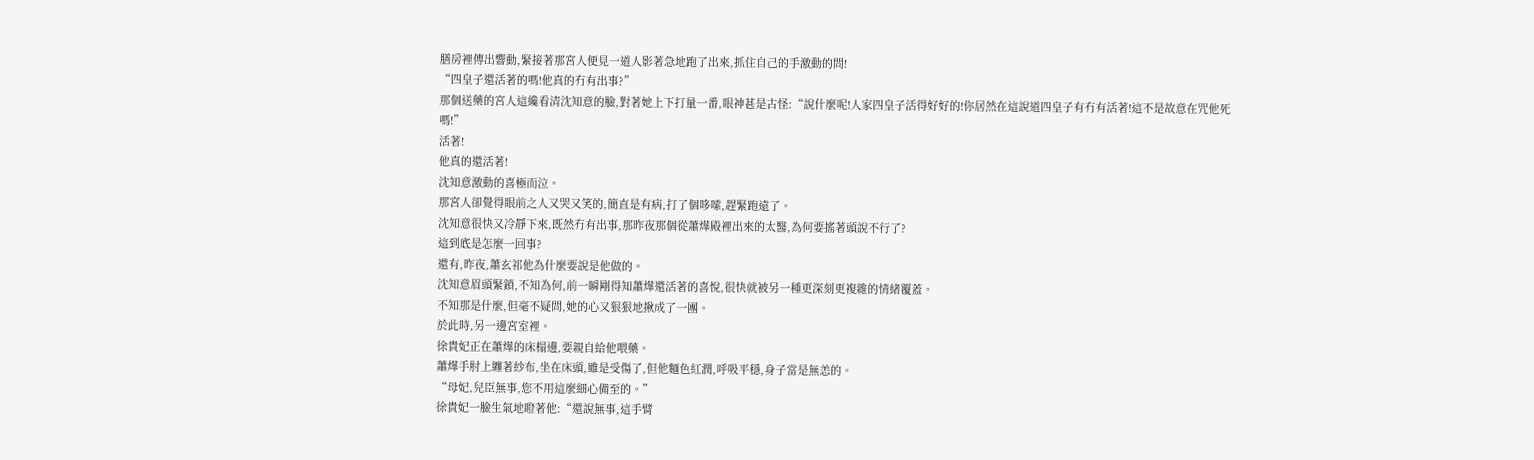膳房裡傳出響動,緊接著那宮人便見一道人影著急地跑了出來,抓住自己的手激動的問!
“四皇子還活著的嗎!他真的冇有出事?”
那個送藥的宮人這纔看清沈知意的臉,對著她上下打量一番,眼神甚是古怪:“說什麼呢!人家四皇子活得好好的!你居然在這說道四皇子有冇有活著!這不是故意在咒他死嗎!”
活著!
他真的還活著!
沈知意激動的喜極而泣。
那宮人卻覺得眼前之人又哭又笑的,簡直是有病,打了個哆嗦,趕緊跑遠了。
沈知意很快又冷靜下來,既然冇有出事,那昨夜那個從蕭燁殿裡出來的太醫,為何要搖著頭說不行了?
這到底是怎麼一回事?
還有,昨夜,蕭玄祁他為什麼要說是他做的。
沈知意眉頭緊鎖,不知為何,前一瞬剛得知蕭燁還活著的喜悅,很快就被另一種更深刻更複雜的情緒覆蓋。
不知那是什麼,但毫不疑問,她的心又狠狠地揪成了一團。
於此時,另一邊宮室裡。
徐貴妃正在蕭燁的床榻邊,要親自給他喂藥。
蕭燁手肘上纏著紗布,坐在床頭,雖是受傷了,但他麵色紅潤,呼吸平穩,身子當是無恙的。
“母妃,兒臣無事,您不用這麼細心備至的。”
徐貴妃一臉生氣地瞪著他:“還說無事,這手臂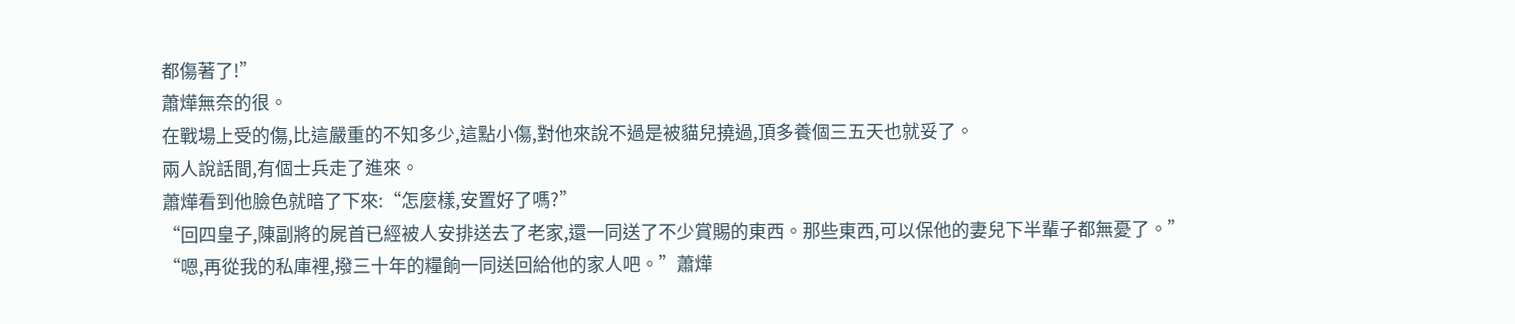都傷著了!”
蕭燁無奈的很。
在戰場上受的傷,比這嚴重的不知多少,這點小傷,對他來說不過是被貓兒撓過,頂多養個三五天也就妥了。
兩人說話間,有個士兵走了進來。
蕭燁看到他臉色就暗了下來:“怎麼樣,安置好了嗎?”
“回四皇子,陳副將的屍首已經被人安排送去了老家,還一同送了不少賞賜的東西。那些東西,可以保他的妻兒下半輩子都無憂了。”
“嗯,再從我的私庫裡,撥三十年的糧餉一同送回給他的家人吧。”蕭燁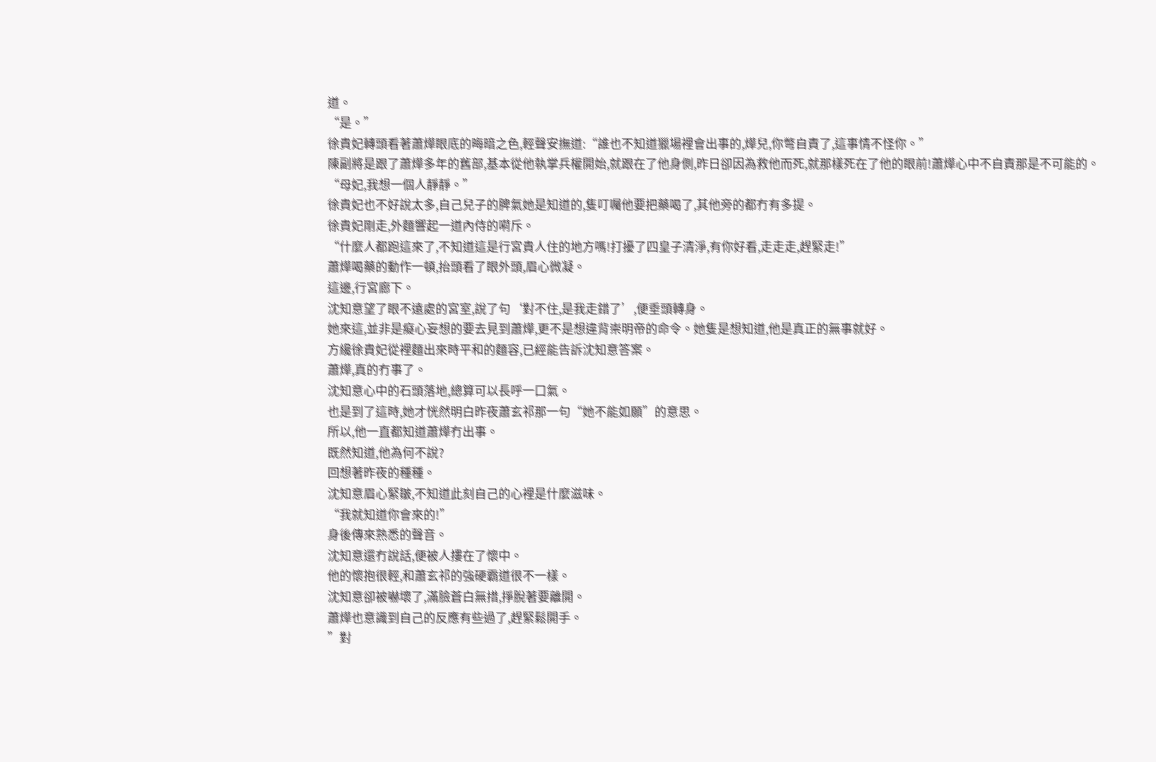道。
“是。”
徐貴妃轉頭看著蕭燁眼底的晦暗之色,輕聲安撫道:“誰也不知道獵場裡會出事的,燁兒,你彆自責了,這事情不怪你。”
陳副將是跟了蕭燁多年的舊部,基本從他執掌兵權開始,就跟在了他身側,昨日卻因為救他而死,就那樣死在了他的眼前!蕭燁心中不自責那是不可能的。
“母妃,我想一個人靜靜。”
徐貴妃也不好說太多,自己兒子的脾氣她是知道的,隻叮囑他要把藥喝了,其他旁的都冇有多提。
徐貴妃剛走,外麵響起一道內侍的嗬斥。
“什麼人都跑這來了,不知道這是行宮貴人住的地方嗎!打擾了四皇子清淨,有你好看,走走走,趕緊走!”
蕭燁喝藥的動作一頓,抬頭看了眼外頭,眉心微凝。
這邊,行宮廊下。
沈知意望了眼不遠處的宮室,說了句‘對不住,是我走錯了’,便垂頭轉身。
她來這,並非是癡心妄想的要去見到蕭燁,更不是想違背崇明帝的命令。她隻是想知道,他是真正的無事就好。
方纔徐貴妃從裡麵出來時平和的麵容,已經能告訴沈知意答案。
蕭燁,真的冇事了。
沈知意心中的石頭落地,總算可以長呼一口氣。
也是到了這時,她才恍然明白昨夜蕭玄祁那一句“她不能如願”的意思。
所以,他一直都知道蕭燁冇出事。
既然知道,他為何不說?
回想著昨夜的種種。
沈知意眉心緊皺,不知道此刻自己的心裡是什麼滋味。
“我就知道你會來的!”
身後傳來熟悉的聲音。
沈知意還冇說話,便被人摟在了懷中。
他的懷抱很輕,和蕭玄祁的強硬霸道很不一樣。
沈知意卻被嚇壞了,滿臉蒼白無措,掙脫著要離開。
蕭燁也意識到自己的反應有些過了,趕緊鬆開手。
”對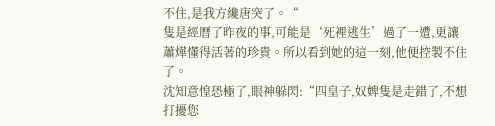不住,是我方纔唐突了。“
隻是經曆了昨夜的事,可能是‘死裡逃生’過了一遭,更讓蕭燁懂得活著的珍貴。所以看到她的這一刻,他便控製不住了。
沈知意惶恐極了,眼神躲閃:“四皇子,奴婢隻是走錯了,不想打擾您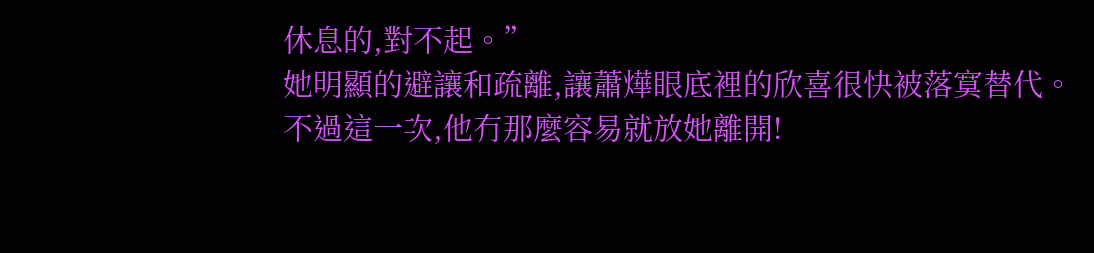休息的,對不起。”
她明顯的避讓和疏離,讓蕭燁眼底裡的欣喜很快被落寞替代。
不過這一次,他冇那麼容易就放她離開!